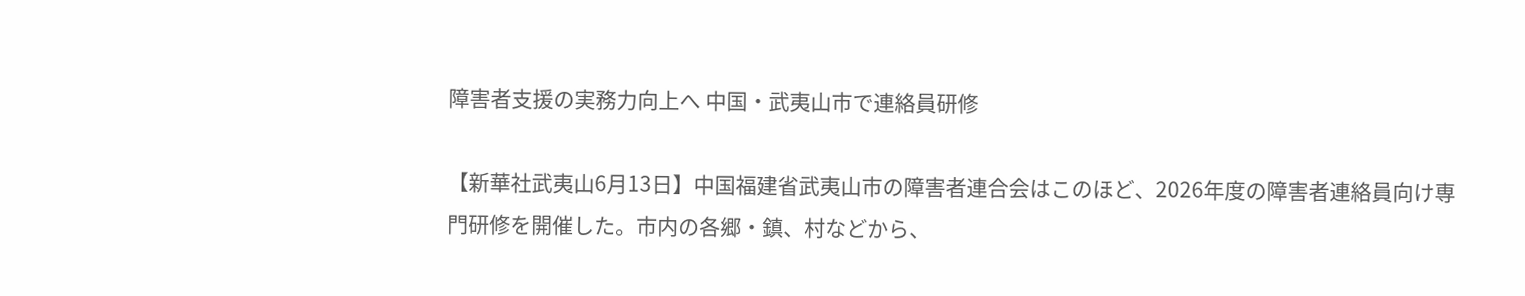障害者支援の実務力向上へ 中国・武夷山市で連絡員研修

【新華社武夷山6月13日】中国福建省武夷山市の障害者連合会はこのほど、2026年度の障害者連絡員向け専門研修を開催した。市内の各郷・鎮、村などから、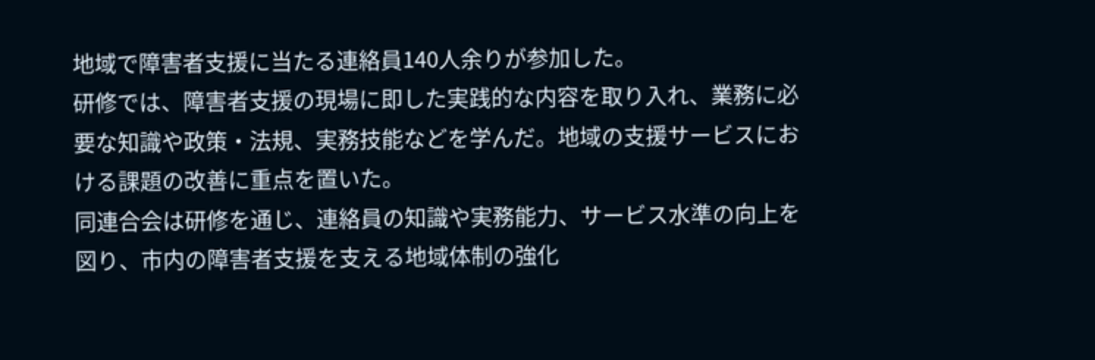地域で障害者支援に当たる連絡員140人余りが参加した。
研修では、障害者支援の現場に即した実践的な内容を取り入れ、業務に必要な知識や政策・法規、実務技能などを学んだ。地域の支援サービスにおける課題の改善に重点を置いた。
同連合会は研修を通じ、連絡員の知識や実務能力、サービス水準の向上を図り、市内の障害者支援を支える地域体制の強化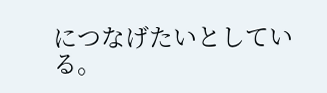につなげたいとしている。